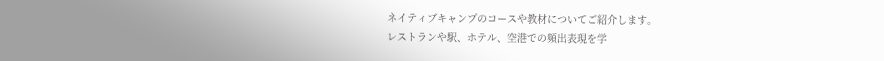ネイティブキャンプのコースや教材についてご紹介します。
レストランや駅、ホテル、空港での頻出表現を学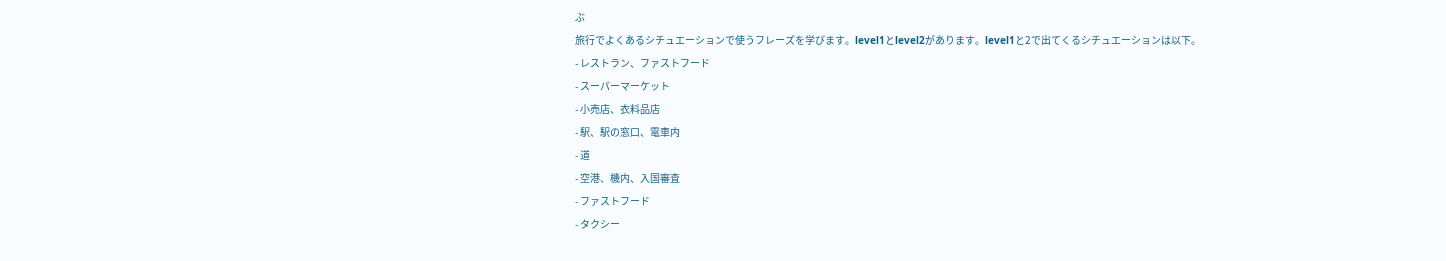ぶ
旅行でよくあるシチュエーションで使うフレーズを学びます。level1とlevel2があります。level1と2で出てくるシチュエーションは以下。
- レストラン、ファストフード
- スーパーマーケット
- 小売店、衣料品店
- 駅、駅の窓口、電車内
- 道
- 空港、機内、入国審査
- ファストフード
- タクシー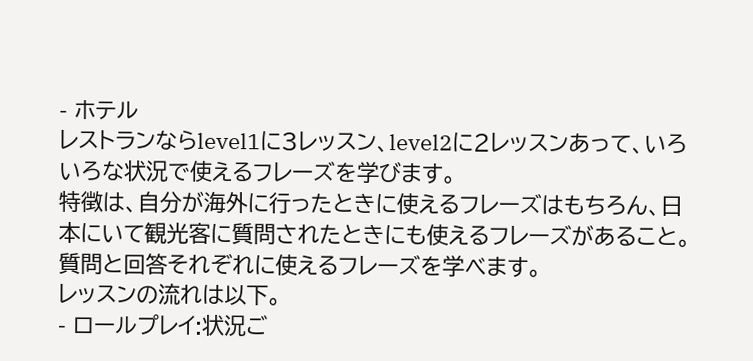- ホテル
レストランならlevel1に3レッスン、level2に2レッスンあって、いろいろな状況で使えるフレーズを学びます。
特徴は、自分が海外に行ったときに使えるフレーズはもちろん、日本にいて観光客に質問されたときにも使えるフレーズがあること。質問と回答それぞれに使えるフレーズを学べます。
レッスンの流れは以下。
- ロールプレイ:状況ご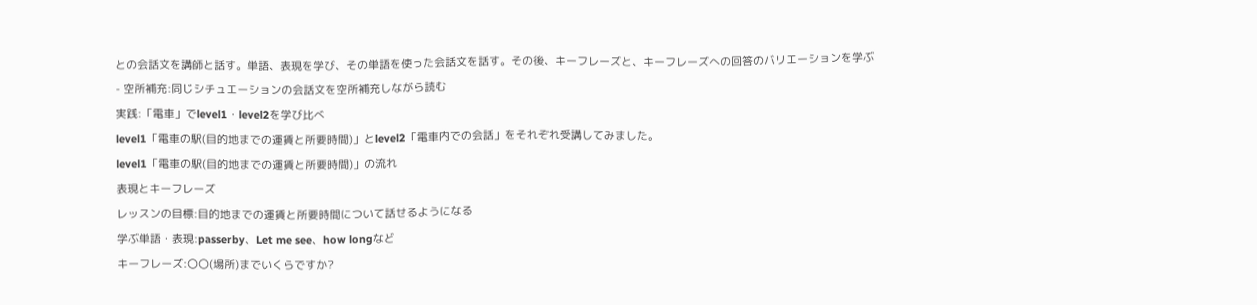との会話文を講師と話す。単語、表現を学び、その単語を使った会話文を話す。その後、キーフレーズと、キーフレーズへの回答のバリエーションを学ぶ
- 空所補充:同じシチュエーションの会話文を空所補充しながら読む
実践:「電車」でlevel1・level2を学び比べ
level1「電車の駅(目的地までの運賃と所要時間)」とlevel2「電車内での会話」をそれぞれ受講してみました。
level1「電車の駅(目的地までの運賃と所要時間)」の流れ
表現とキーフレーズ
レッスンの目標:目的地までの運賃と所要時間について話せるようになる
学ぶ単語・表現:passerby、Let me see、how longなど
キーフレーズ:〇〇(場所)までいくらですか?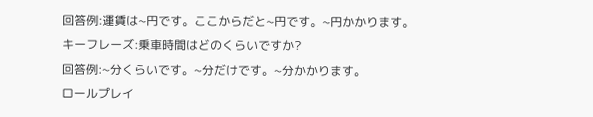回答例:運賃は~円です。ここからだと~円です。~円かかります。
キーフレーズ:乗車時間はどのくらいですか?
回答例:~分くらいです。~分だけです。~分かかります。
ロールプレイ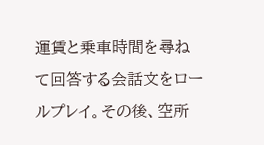運賃と乗車時間を尋ねて回答する会話文をロールプレイ。その後、空所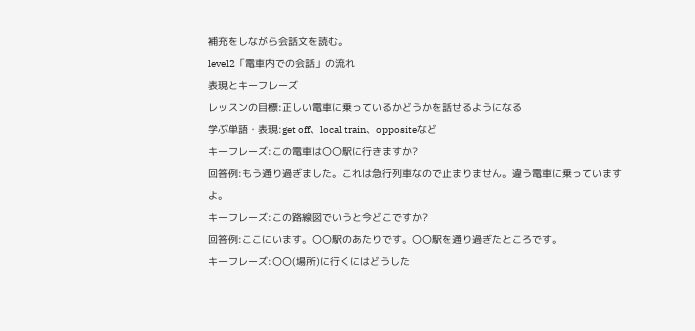補充をしながら会話文を読む。
level2「電車内での会話」の流れ
表現とキーフレーズ
レッスンの目標:正しい電車に乗っているかどうかを話せるようになる
学ぶ単語・表現:get off、local train、oppositeなど
キーフレーズ:この電車は〇〇駅に行きますか?
回答例:もう通り過ぎました。これは急行列車なので止まりません。違う電車に乗っていますよ。
キーフレーズ:この路線図でいうと今どこですか?
回答例:ここにいます。〇〇駅のあたりです。〇〇駅を通り過ぎたところです。
キーフレーズ:〇〇(場所)に行くにはどうした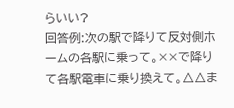らいい?
回答例:次の駅で降りて反対側ホームの各駅に乗って。××で降りて各駅電車に乗り換えて。△△ま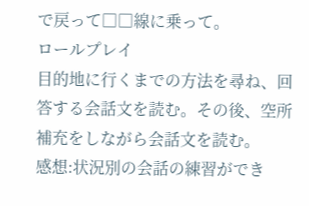で戻って□□線に乗って。
ロールプレイ
目的地に行くまでの方法を尋ね、回答する会話文を読む。その後、空所補充をしながら会話文を読む。
感想:状況別の会話の練習ができ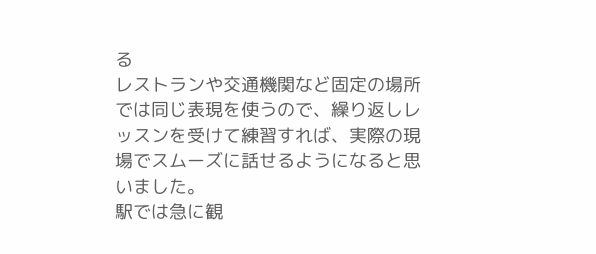る
レストランや交通機関など固定の場所では同じ表現を使うので、繰り返しレッスンを受けて練習すれば、実際の現場でスムーズに話せるようになると思いました。
駅では急に観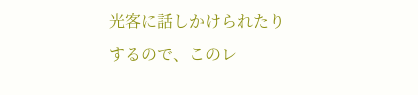光客に話しかけられたりするので、このレ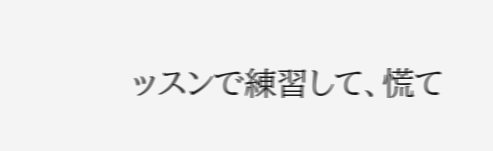ッスンで練習して、慌て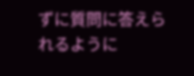ずに質問に答えられるように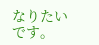なりたいです。